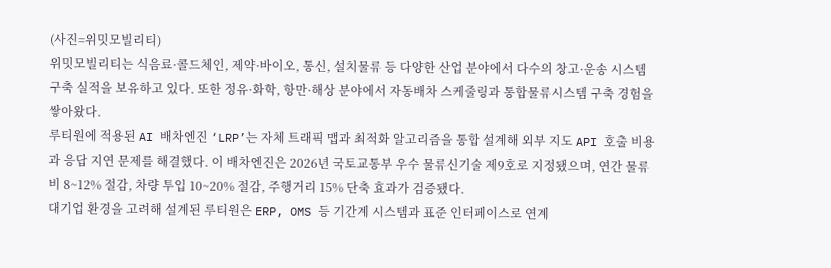(사진=위밋모빌리티)
위밋모빌리티는 식음료·콜드체인, 제약·바이오, 통신, 설치물류 등 다양한 산업 분야에서 다수의 창고·운송 시스템 구축 실적을 보유하고 있다. 또한 정유·화학, 항만·해상 분야에서 자동배차 스케줄링과 통합물류시스템 구축 경험을 쌓아왔다.
루티원에 적용된 AI 배차엔진 ‘LRP’는 자체 트래픽 맵과 최적화 알고리즘을 통합 설계해 외부 지도 API 호출 비용과 응답 지연 문제를 해결했다. 이 배차엔진은 2026년 국토교통부 우수 물류신기술 제9호로 지정됐으며, 연간 물류비 8~12% 절감, 차량 투입 10~20% 절감, 주행거리 15% 단축 효과가 검증됐다.
대기업 환경을 고려해 설계된 루티원은 ERP, OMS 등 기간계 시스템과 표준 인터페이스로 연계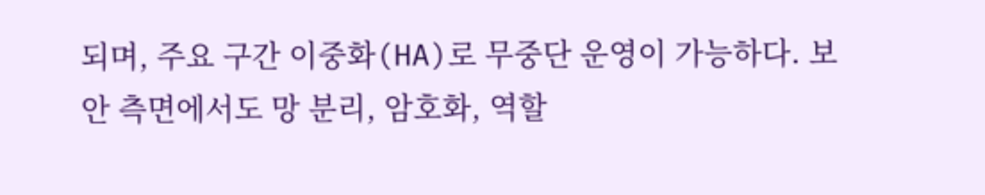되며, 주요 구간 이중화(HA)로 무중단 운영이 가능하다. 보안 측면에서도 망 분리, 암호화, 역할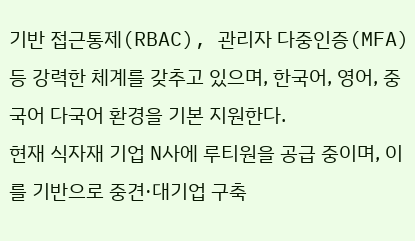기반 접근통제(RBAC), 관리자 다중인증(MFA) 등 강력한 체계를 갖추고 있으며, 한국어, 영어, 중국어 다국어 환경을 기본 지원한다.
현재 식자재 기업 N사에 루티원을 공급 중이며, 이를 기반으로 중견·대기업 구축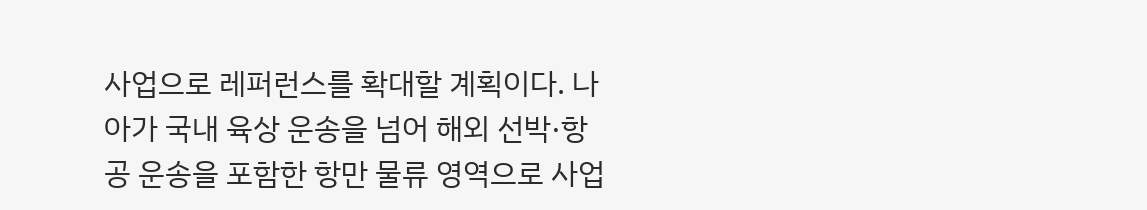사업으로 레퍼런스를 확대할 계획이다. 나아가 국내 육상 운송을 넘어 해외 선박·항공 운송을 포함한 항만 물류 영역으로 사업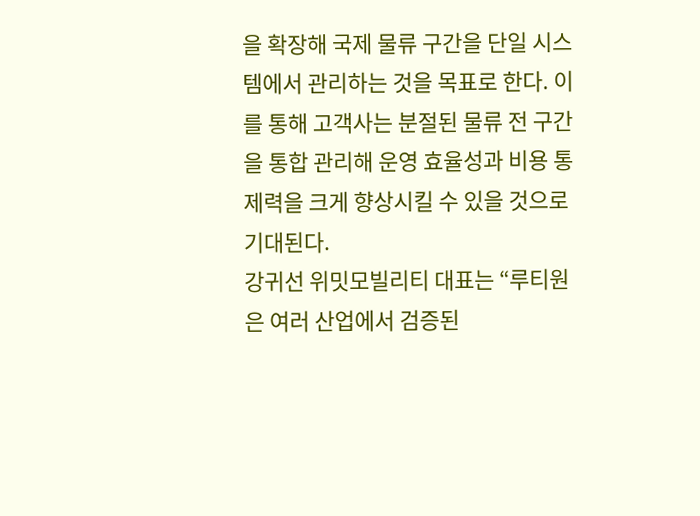을 확장해 국제 물류 구간을 단일 시스템에서 관리하는 것을 목표로 한다. 이를 통해 고객사는 분절된 물류 전 구간을 통합 관리해 운영 효율성과 비용 통제력을 크게 향상시킬 수 있을 것으로 기대된다.
강귀선 위밋모빌리티 대표는 “루티원은 여러 산업에서 검증된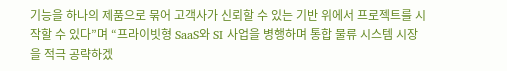기능을 하나의 제품으로 묶어 고객사가 신뢰할 수 있는 기반 위에서 프로젝트를 시작할 수 있다”며 “프라이빗형 SaaS와 SI 사업을 병행하며 통합 물류 시스템 시장을 적극 공략하겠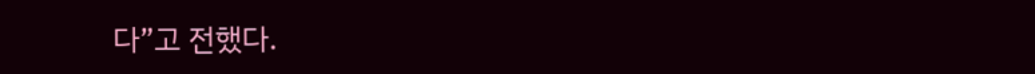다”고 전했다.